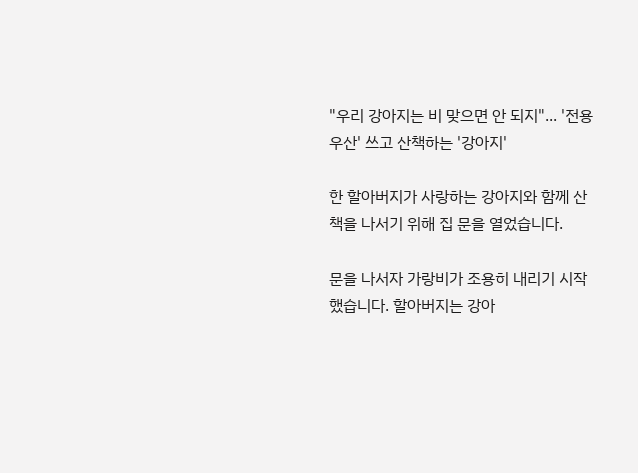"우리 강아지는 비 맞으면 안 되지"... '전용 우산' 쓰고 산책하는 '강아지'

한 할아버지가 사랑하는 강아지와 함께 산책을 나서기 위해 집 문을 열었습니다.

문을 나서자 가랑비가 조용히 내리기 시작했습니다. 할아버지는 강아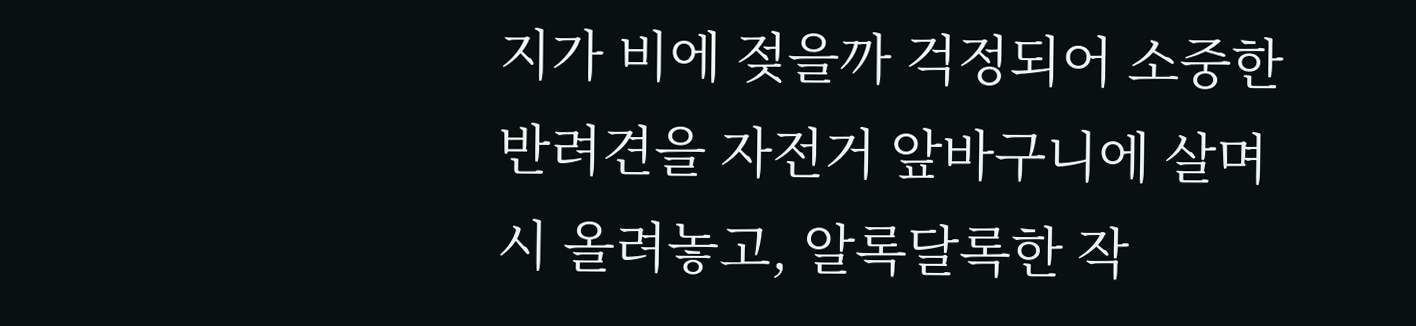지가 비에 젖을까 걱정되어 소중한 반려견을 자전거 앞바구니에 살며시 올려놓고, 알록달록한 작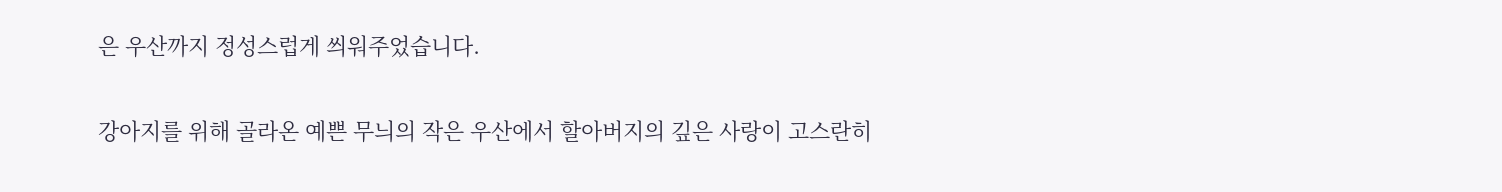은 우산까지 정성스럽게 씌워주었습니다.

강아지를 위해 골라온 예쁜 무늬의 작은 우산에서 할아버지의 깊은 사랑이 고스란히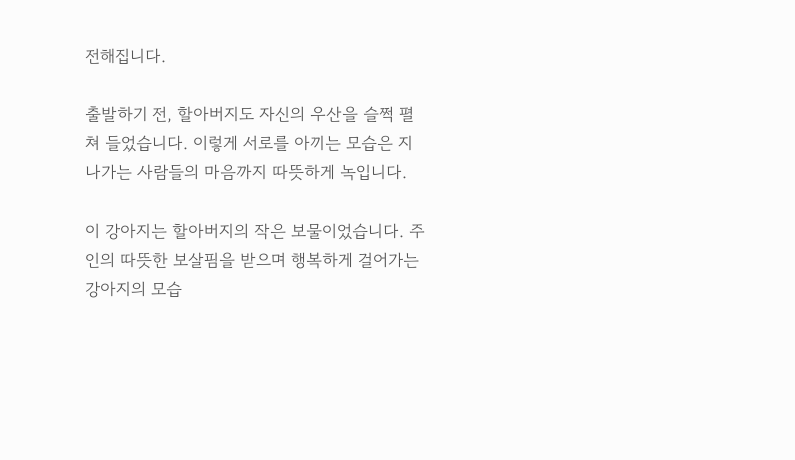전해집니다.

출발하기 전, 할아버지도 자신의 우산을 슬쩍 펼쳐 들었습니다. 이렇게 서로를 아끼는 모습은 지나가는 사람들의 마음까지 따뜻하게 녹입니다.

이 강아지는 할아버지의 작은 보물이었습니다. 주인의 따뜻한 보살핌을 받으며 행복하게 걸어가는 강아지의 모습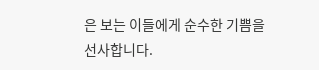은 보는 이들에게 순수한 기쁨을 선사합니다.